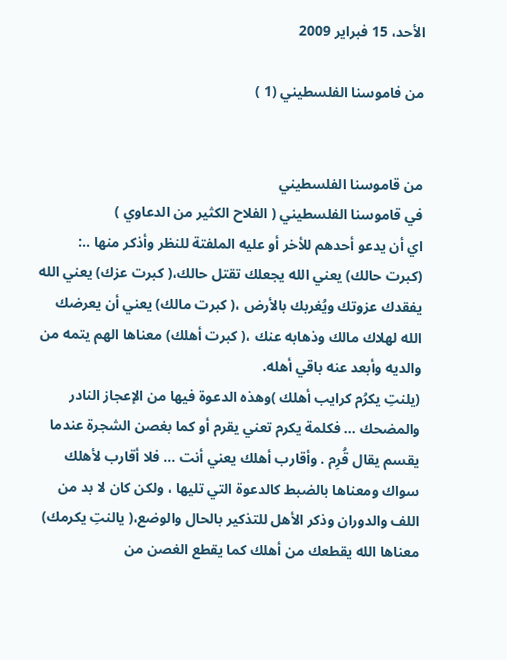الأحد، 15 فبراير 2009

من فاموسنا الفلسطيني (1 )


من قاموسنا الفلسطيني
في قاموسنا الفلسطيني ( الفلاح الكثير من الدعاوي )
اي أن يدعو أحدهم للأخر أو عليه الملفتة للنظر وأذكر منها ..:
(كبرت حالك) يعني الله يجعلك تقتل حالك،( كبرت عزك) يعني الله يفقدك عزوتك ويُغربك بالأرض ،( كبرت مالك) يعني أن يعرضك الله لهلاك مالك وذهابه عنك ،( كبرت أهلك) معناها الهم يتمه من والديه وأبعد عنه باقي أهله.
(يلنتِ يكرُم كرايب أهلك )وهذه الدعوة فيها من الإعجاز النادر والمضحك ... فكلمة يكرم تعني يقرم أو كما بغصن الشجرة عندما يقسم يقال قُرِم . وأقارب أهلك يعني أنت ... فلا أقارب لأهلك سواك ومعناها بالضبط كالدعوة التي تليها ، ولكن كان لا بد من اللف والدوران وذكر الأهل للتذكير بالحال والوضع،( يالنتِ يكرمك) معناها الله يقطعك من أهلك كما يقطع الغصن من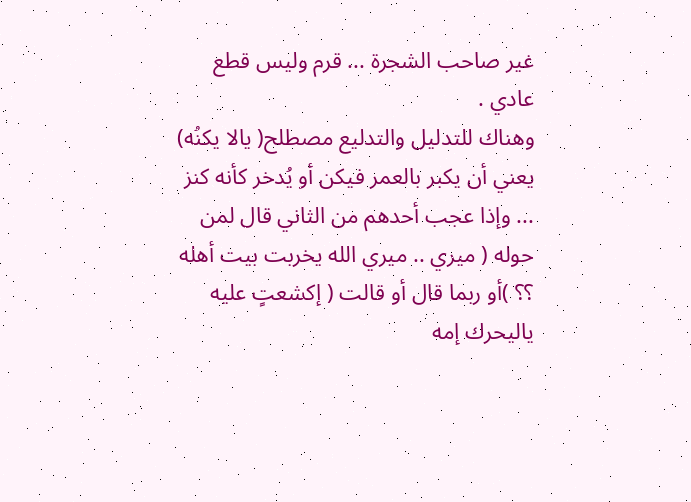غير صاحب الشجرة ... قرم وليس قطع عادي .
وهناك للتدليل والتدليع مصطلح( يالا يكنُه) يعني أن يكبر بالعمر فيكن أو يُدخر كأنه كنز ... وإذا عجب أحدهم من الثاني قال لمن حوله ( ميري .. ميري الله يخربت بيت أهله ؟؟ )أو ربما قال أو قالت ( إكشعتٍ عليه ياليحرك إمه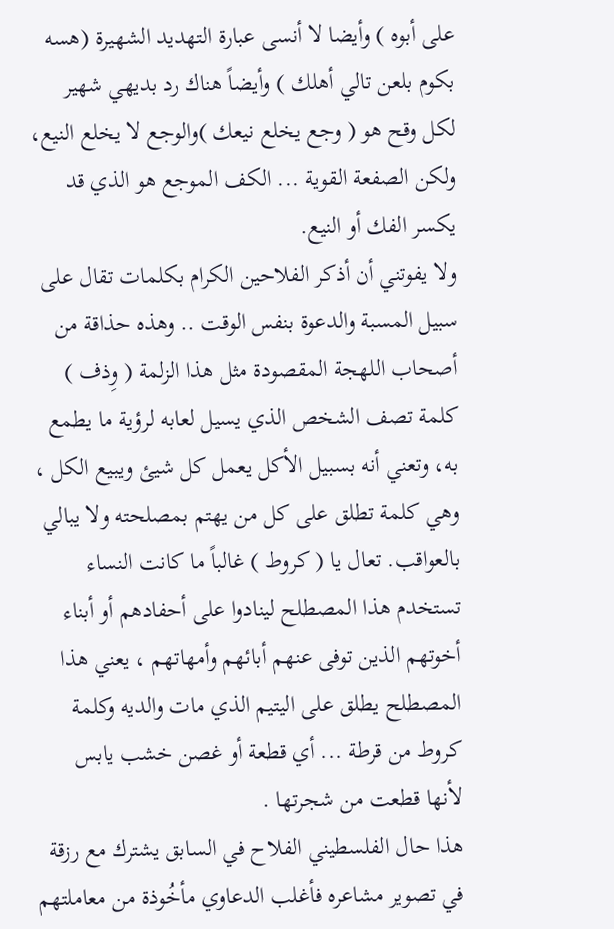على أبوه ) وأيضا لا أنسى عبارة التهديد الشهيرة (هسه بكوم بلعن تالي أهلك ) وأيضاً هناك رد بديهي شهير لكل وقح هو ( وجع يخلع نيعك )والوجع لا يخلع النيع، ولكن الصفعة القوية ... الكف الموجع هو الذي قد يكسر الفك أو النيع.
ولا يفوتني أن أذكر الفلاحين الكرام بكلمات تقال على سبيل المسبة والدعوة بنفس الوقت .. وهذه حذاقة من أصحاب اللهجة المقصودة مثل هذا الزلمة ( وِذف ) كلمة تصف الشخص الذي يسيل لعابه لرؤية ما يطمع به، وتعني أنه بسبيل الأكل يعمل كل شيئ ويبيع الكل ، وهي كلمة تطلق على كل من يهتم بمصلحته ولا يبالي بالعواقب. تعال يا ( كروط ) غالباً ما كانت النساء تستخدم هذا المصطلح لينادوا على أحفادهم أو أبناء أخوتهم الذين توفى عنهم أبائهم وأمهاتهم ، يعني هذا المصطلح يطلق على اليتيم الذي مات والديه وكلمة كروط من قرطة ... أي قطعة أو غصن خشب يابس لأنها قطعت من شجرتها .
هذا حال الفلسطيني الفلاح في السابق يشترك مع رزقة في تصوير مشاعره فأغلب الدعاوي مأخُوذة من معاملتهم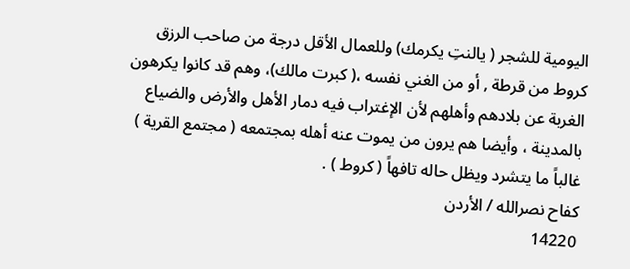اليومية للشجر ( يالنتِ يكرمك) وللعمال الأقل درجة من صاحب الرزق كروط من قرطة , أو من الغني نفسه ،( كبرت مالك)، وهم قد كانوا يكرهون الغربة عن بلادهم وأهلهم لأن الإغتراب فيه دمار الأهل والأرض والضياع بالمدينة ، وأيضا هم يرون من يموت عنه أهله بمجتمعه ( مجتمع القرية ) غالباً ما يتشرد ويظل حاله تافهاً ( كروط ) .
كفاح نصرالله / الأردن
14220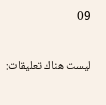09

ليست هناك تعليقات: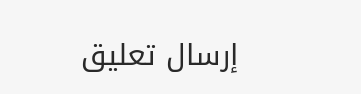إرسال تعليق